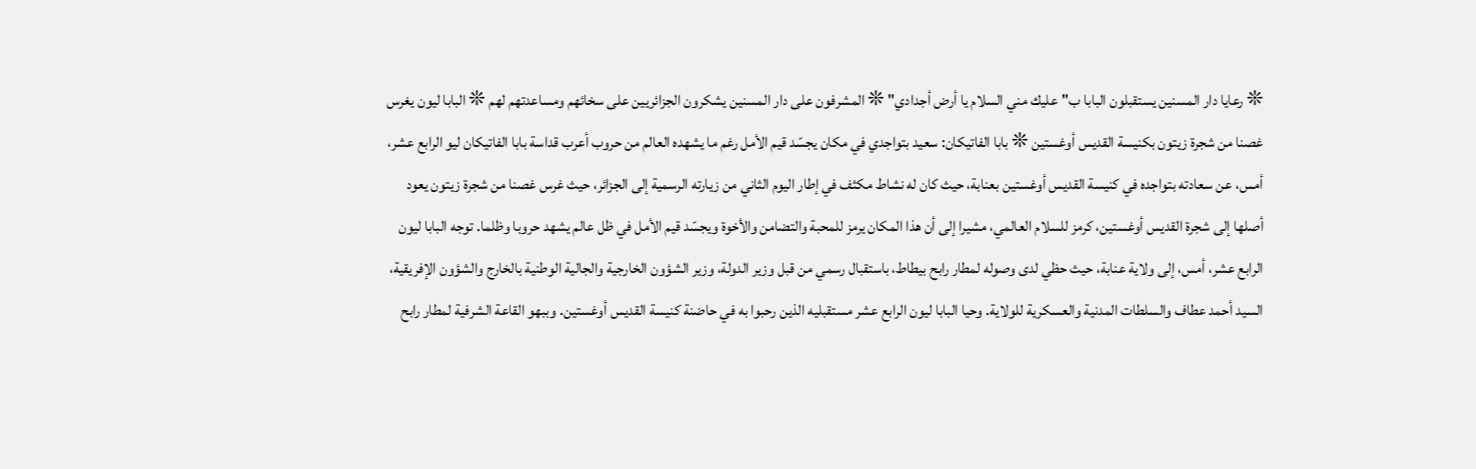❊ رعايا دار المسنين يستقبلون البابا ب"عليك مني السلام يا أرض أجدادي" ❊ المشرفون على دار المسنين يشكرون الجزائريين على سخائهم ومساعدتهم لهم ❊ البابا ليون يغرس غصنا من شجرة زيتون بكنيسة القديس أوغستين ❊ بابا الفاتيكان: سعيد بتواجدي في مكان يجسّد قيم الأمل رغم ما يشهده العالم من حروب أعرب قداسة بابا الفاتيكان ليو الرابع عشر، أمس، عن سعادته بتواجده في كنيسة القديس أوغستين بعنابة، حيث كان له نشاط مكثف في إطار اليوم الثاني من زيارته الرسمية إلى الجزائر، حيث غرس غصنا من شجرة زيتون يعود أصلها إلى شجرة القديس أوغستين، كرمز للسلام العالمي، مشيرا إلى أن هذا المكان يرمز للمحبة والتضامن والأخوة ويجسّد قيم الأمل في ظل عالم يشهد حروبا وظلما. توجه البابا ليون الرابع عشر، أمس، إلى ولاية عنابة، حيث حظي لدى وصوله لمطار رابح بيطاط، باستقبال رسمي من قبل وزير الدولة، وزير الشؤون الخارجية والجالية الوطنية بالخارج والشؤون الإفريقية، السيد أحمد عطاف والسلطات المدنية والعسكرية للولاية. وحيا البابا ليون الرابع عشر مستقبليه الذين رحبوا به في حاضنة كنيسة القديس أوغستين. وببهو القاعة الشرفية لمطار رابح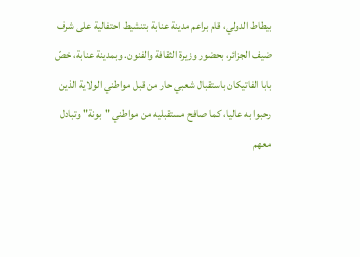بيطاط الدولي، قام براعم مدينة عنابة بتنشيط احتفالية على شرف ضيف الجزائر، بحضور وزيرة الثقافة والفنون. وبمدينة عنابة، خصّ بابا الفاتيكان باستقبال شعبي حار من قبل مواطني الولاية الذين رحبوا به عاليا، كما صافح مستقبليه من مواطني "بونة" وتبادل معهم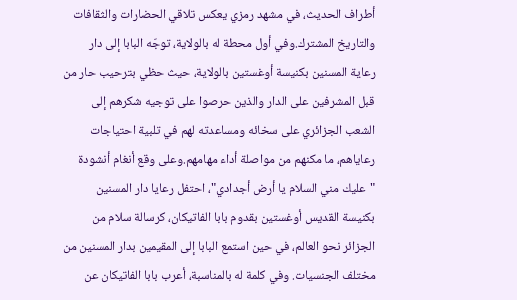أطراف الحديث، في مشهد رمزي يعكس تلاقي الحضارات والثقافات والتاريخ المشترك.وفي أول محطة له بالولاية، توجّه البابا إلى دار رعاية المسنين بكنيسة أوغستين بالولاية، حيث حظي بترحيب حار من قبل المشرفين على الدار والذين حرصوا على توجيه شكرهم إلى الشعب الجزائري على سخائه ومساعدته لهم في تلبية احتياجات رعاياهم، ما مكنهم من مواصلة أداء مهامهم.وعلى وقع أنغام أنشودة "عليك مني السلام يا أرض أجدادي"، احتفل رعايا دار المسنين بكنيسة القديس أوغستين بقدوم بابا الفاتيكان، كرسالة سلام من الجزائر نحو العالم، في حين استمع البابا إلى المقيمين بدار المسنين من مختلف الجنسيات. وفي كلمة له بالمناسبة، أعرب بابا الفاتيكان عن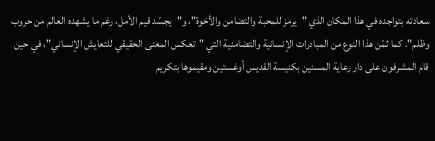سعادته بتواجده في هذا المكان الذي "يرمز للمحبة والتضامن والأخوة"، و"يجسّد قيم الأمل، رغم ما يشهده العالم من حروب وظلم". كما ثمّن هذا النوع من المبادرات الإنسانية والتضامنية التي "تعكس المعنى الحقيقي للتعايش الإنساني"، في حين قام المشرفون على دار رعاية المسنين بكنيسة القديس أوغستين ومقيموها بتكريم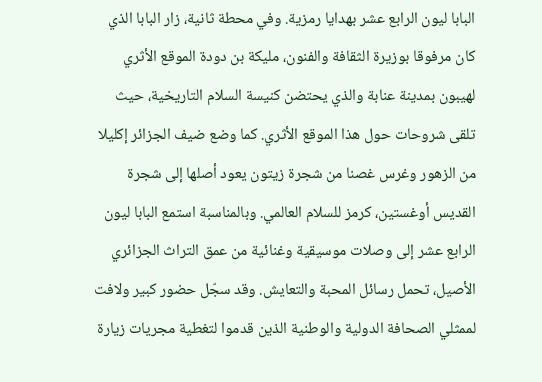البابا ليون الرابع عشر بهدايا رمزية. وفي محطة ثانية، زار البابا الذي كان مرفوقا بوزيرة الثقافة والفنون، مليكة بن دودة الموقع الأثري لهيبون بمدينة عنابة والذي يحتضن كنيسة السلام التاريخية، حيث تلقى شروحات حول هذا الموقع الأثري. كما وضع ضيف الجزائر إكليلا من الزهور وغرس غصنا من شجرة زيتون يعود أصلها إلى شجرة القديس أوغستين، كرمز للسلام العالمي. وبالمناسبة استمع البابا ليون الرابع عشر إلى وصلات موسيقية وغنائية من عمق التراث الجزائري الأصيل، تحمل رسائل المحبة والتعايش. وقد سجّل حضور كبير ولافت لممثلي الصحافة الدولية والوطنية الذين قدموا لتغطية مجريات زيارة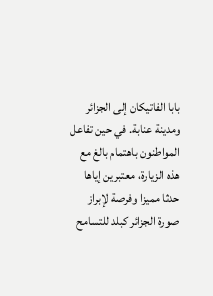بابا الفاتيكان إلى الجزائر ومدينة عنابة. في حين تفاعل المواطنون باهتمام بالغ مع هذه الزيارة، معتبرين إياها حدثا مميزا وفرصة لإبراز صورة الجزائر كبلد للتسامح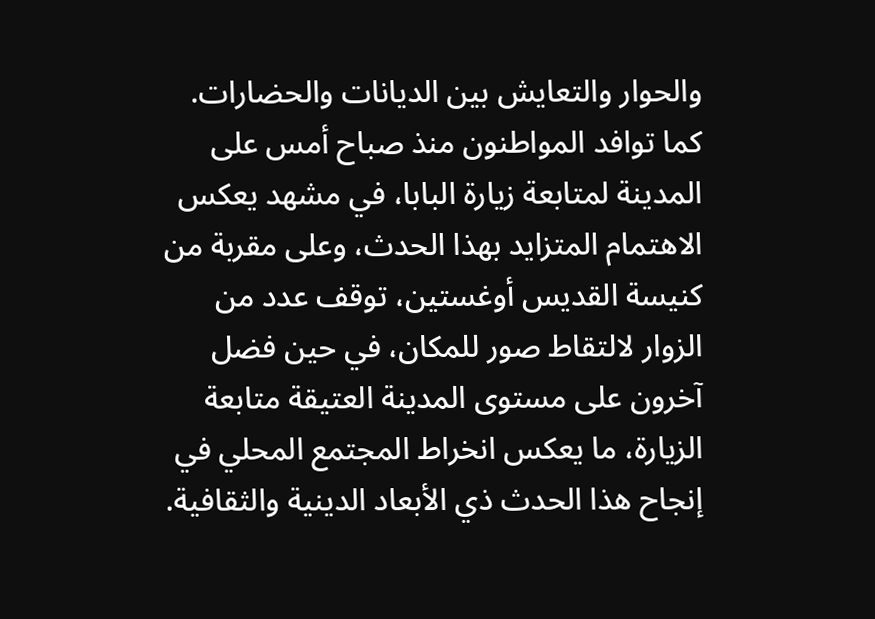والحوار والتعايش بين الديانات والحضارات. كما توافد المواطنون منذ صباح أمس على المدينة لمتابعة زيارة البابا، في مشهد يعكس الاهتمام المتزايد بهذا الحدث، وعلى مقربة من كنيسة القديس أوغستين، توقف عدد من الزوار لالتقاط صور للمكان، في حين فضل آخرون على مستوى المدينة العتيقة متابعة الزيارة، ما يعكس انخراط المجتمع المحلي في إنجاح هذا الحدث ذي الأبعاد الدينية والثقافية.